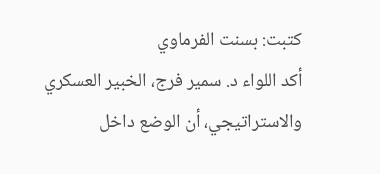كتبت: بسنت الفرماوي
أكد اللواء د. سمير فرج، الخبير العسكري والاستراتيجي، أن الوضع داخل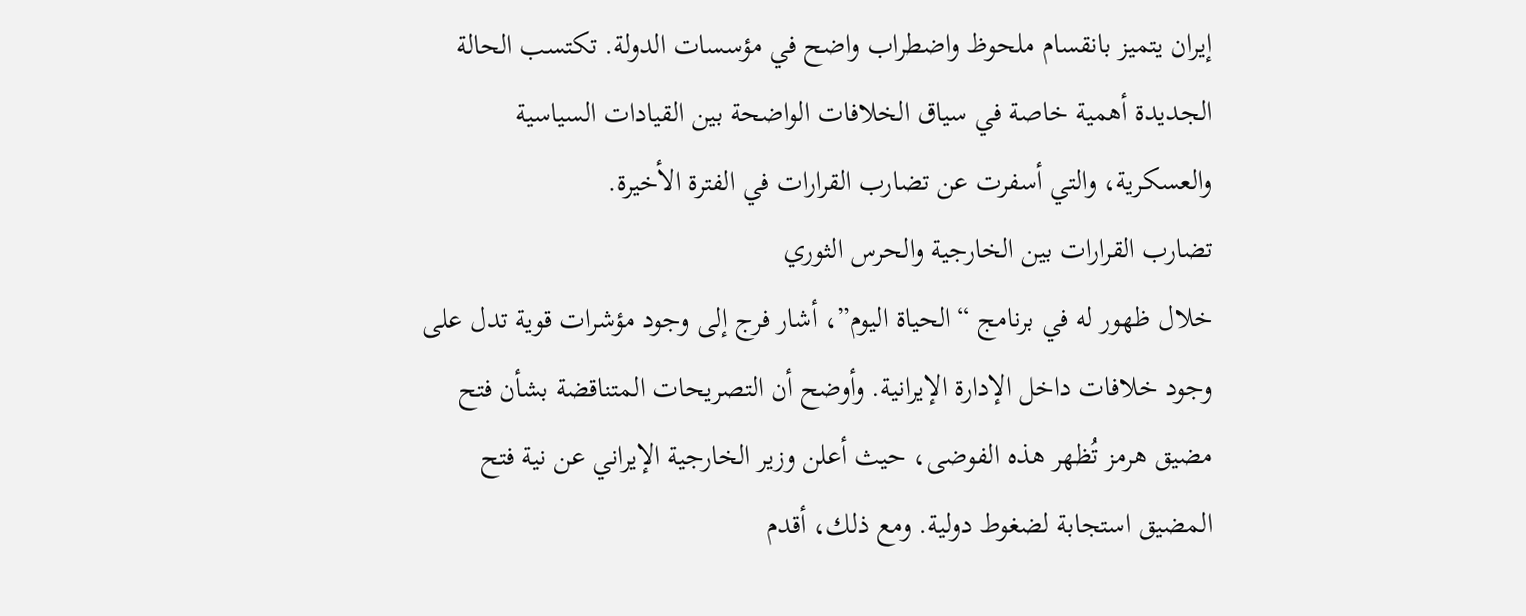إيران يتميز بانقسام ملحوظ واضطراب واضح في مؤسسات الدولة. تكتسب الحالة الجديدة أهمية خاصة في سياق الخلافات الواضحة بين القيادات السياسية والعسكرية، والتي أسفرت عن تضارب القرارات في الفترة الأخيرة.
تضارب القرارات بين الخارجية والحرس الثوري
خلال ظهور له في برنامج “الحياة اليوم”، أشار فرج إلى وجود مؤشرات قوية تدل على وجود خلافات داخل الإدارة الإيرانية. وأوضح أن التصريحات المتناقضة بشأن فتح مضيق هرمز تُظهر هذه الفوضى، حيث أعلن وزير الخارجية الإيراني عن نية فتح المضيق استجابة لضغوط دولية. ومع ذلك، أقدم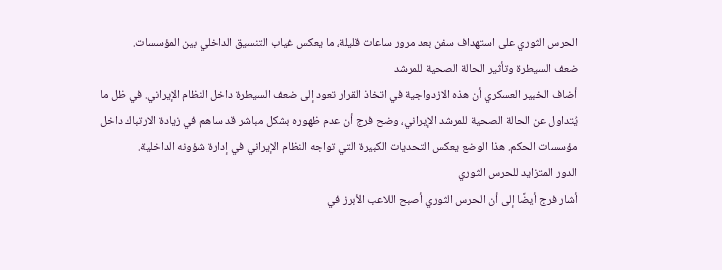الحرس الثوري على استهداف سفن بعد مرور ساعات قليلة، ما يعكس غياب التنسيق الداخلي بين المؤسسات.
ضعف السيطرة وتأثير الحالة الصحية للمرشد
أضاف الخبير العسكري أن هذه الازدواجية في اتخاذ القرار تعود إلى ضعف السيطرة داخل النظام الإيراني. في ظل ما يُتداول عن الحالة الصحية للمرشد الإيراني، وضح فرج أن عدم ظهوره بشكل مباشر قد ساهم في زيادة الارتباك داخل مؤسسات الحكم. هذا الوضع يعكس التحديات الكبيرة التي تواجه النظام الإيراني في إدارة شؤونه الداخلية.
الدور المتزايد للحرس الثوري
أشار فرج أيضًا إلى أن الحرس الثوري أصبح اللاعب الأبرز في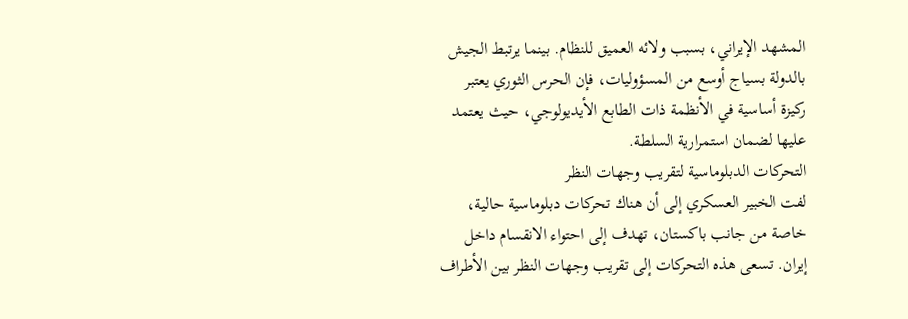المشهد الإيراني، بسبب ولائه العميق للنظام. بينما يرتبط الجيش بالدولة بسياج أوسع من المسؤوليات، فإن الحرس الثوري يعتبر ركيزة أساسية في الأنظمة ذات الطابع الأيديولوجي، حيث يعتمد عليها لضمان استمرارية السلطة.
التحركات الدبلوماسية لتقريب وجهات النظر
لفت الخبير العسكري إلى أن هناك تحركات دبلوماسية حالية، خاصة من جانب باكستان، تهدف إلى احتواء الانقسام داخل إيران. تسعى هذه التحركات إلى تقريب وجهات النظر بين الأطراف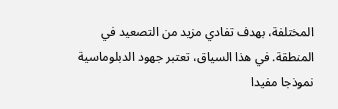المختلفة، بهدف تفادي مزيد من التصعيد في المنطقة. في هذا السياق، تعتبر جهود الدبلوماسية نموذجا مفيدا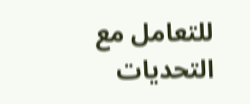للتعامل مع التحديات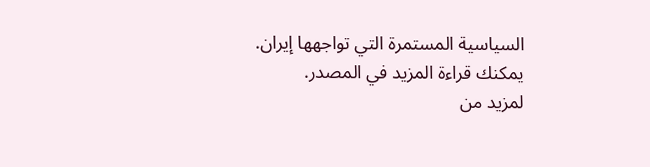السياسية المستمرة التي تواجهها إيران.
يمكنك قراءة المزيد في المصدر.
لمزيد من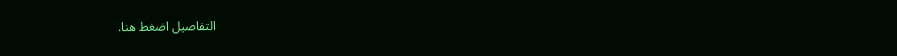التفاصيل اضغط هنا.